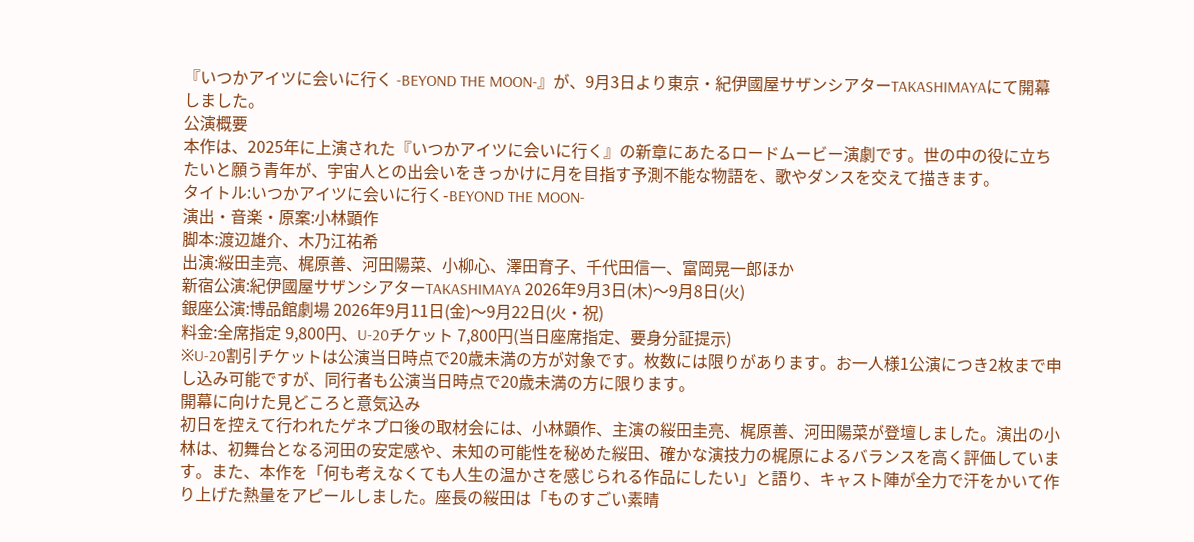『いつかアイツに会いに行く -BEYOND THE MOON-』が、9月3日より東京・紀伊國屋サザンシアターTAKASHIMAYAにて開幕しました。
公演概要
本作は、2025年に上演された『いつかアイツに会いに行く』の新章にあたるロードムービー演劇です。世の中の役に立ちたいと願う青年が、宇宙人との出会いをきっかけに月を目指す予測不能な物語を、歌やダンスを交えて描きます。
タイトル:いつかアイツに会いに行く-BEYOND THE MOON-
演出・音楽・原案:小林顕作
脚本:渡辺雄介、木乃江祐希
出演:䋝田圭亮、梶原善、河田陽菜、小柳心、澤田育子、千代田信一、富岡晃一郎ほか
新宿公演:紀伊國屋サザンシアターTAKASHIMAYA 2026年9月3日(木)〜9月8日(火)
銀座公演:博品館劇場 2026年9月11日(金)〜9月22日(火・祝)
料金:全席指定 9,800円、U-20チケット 7,800円(当日座席指定、要身分証提示)
※U-20割引チケットは公演当日時点で20歳未満の方が対象です。枚数には限りがあります。お一人様1公演につき2枚まで申し込み可能ですが、同行者も公演当日時点で20歳未満の方に限ります。
開幕に向けた見どころと意気込み
初日を控えて行われたゲネプロ後の取材会には、小林顕作、主演の䋝田圭亮、梶原善、河田陽菜が登壇しました。演出の小林は、初舞台となる河田の安定感や、未知の可能性を秘めた䋝田、確かな演技力の梶原によるバランスを高く評価しています。また、本作を「何も考えなくても人生の温かさを感じられる作品にしたい」と語り、キャスト陣が全力で汗をかいて作り上げた熱量をアピールしました。座長の䋝田は「ものすごい素晴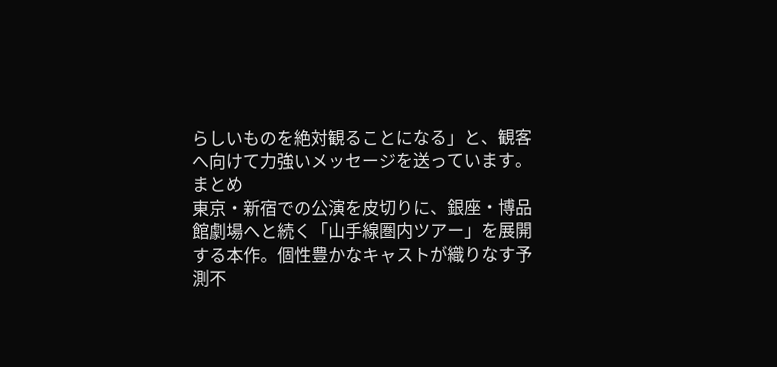らしいものを絶対観ることになる」と、観客へ向けて力強いメッセージを送っています。
まとめ
東京・新宿での公演を皮切りに、銀座・博品館劇場へと続く「山手線圏内ツアー」を展開する本作。個性豊かなキャストが織りなす予測不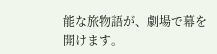能な旅物語が、劇場で幕を開けます。